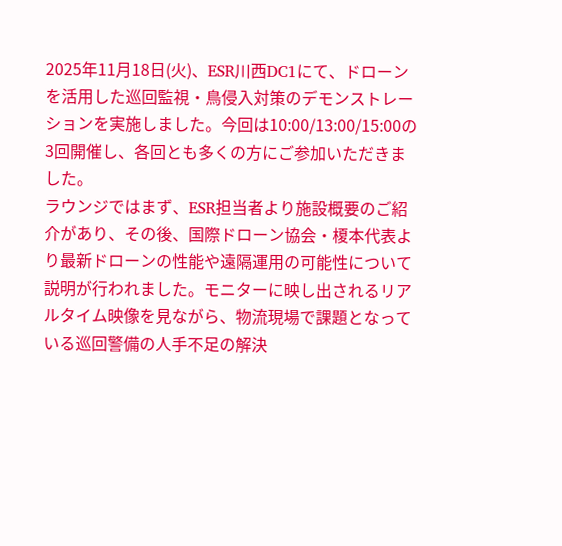2025年11月18日(火)、ESR川西DC1にて、ドローンを活用した巡回監視・鳥侵入対策のデモンストレーションを実施しました。今回は10:00/13:00/15:00の3回開催し、各回とも多くの方にご参加いただきました。
ラウンジではまず、ESR担当者より施設概要のご紹介があり、その後、国際ドローン協会・榎本代表より最新ドローンの性能や遠隔運用の可能性について説明が行われました。モニターに映し出されるリアルタイム映像を見ながら、物流現場で課題となっている巡回警備の人手不足の解決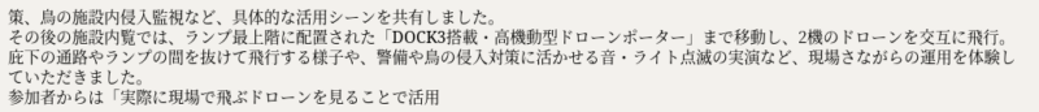策、鳥の施設内侵入監視など、具体的な活用シーンを共有しました。
その後の施設内覧では、ランプ最上階に配置された「DOCK3搭載・高機動型ドローンポーター」まで移動し、2機のドローンを交互に飛行。庇下の通路やランプの間を抜けて飛行する様子や、警備や鳥の侵入対策に活かせる音・ライト点滅の実演など、現場さながらの運用を体験していただきました。
参加者からは「実際に現場で飛ぶドローンを見ることで活用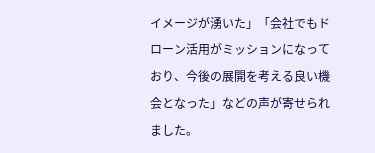イメージが湧いた」「会社でもドローン活用がミッションになっており、今後の展開を考える良い機会となった」などの声が寄せられました。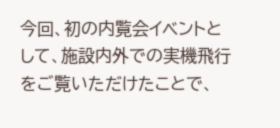今回、初の内覧会イベントとして、施設内外での実機飛行をご覧いただけたことで、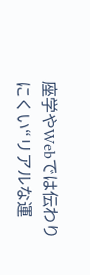座学やWebでは伝わりにくい“リアルな運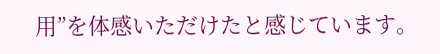用”を体感いただけたと感じています。